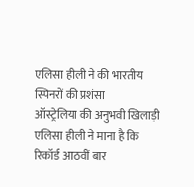एलिसा हीली ने की भारतीय स्पिनरों की प्रशंसा
ऑस्ट्रेलिया की अनुभवी खिलाड़ी एलिसा हीली ने माना है कि रिकॉर्ड आठवीं बार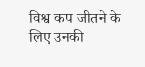विश्व कप जीतने के लिए उनकी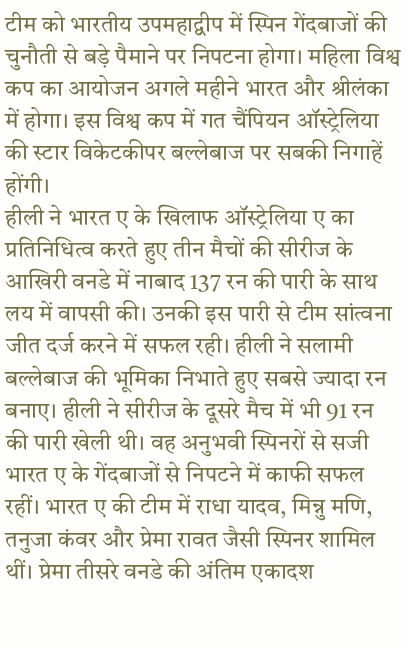टीम को भारतीय उपमहाद्वीप में स्पिन गेंदबाजों की चुनौती से बड़े पैमाने पर निपटना होगा। महिला विश्व कप का आयोजन अगले महीने भारत और श्रीलंका में होगा। इस विश्व कप में गत चैंपियन ऑस्ट्रेलिया की स्टार विकेटकीपर बल्लेबाज पर सबकी निगाहें होंगी।
हीली ने भारत ए के खिलाफ ऑस्ट्रेलिया ए का प्रतिनिधित्व करते हुए तीन मैचों की सीरीज के आखिरी वनडे में नाबाद 137 रन की पारी के साथ लय में वापसी की। उनकी इस पारी से टीम सांत्वना जीत दर्ज करने में सफल रही। हीली ने सलामी बल्लेबाज की भूमिका निभाते हुए सबसे ज्यादा रन बनाए। हीली ने सीरीज के दूसरे मैच में भी 91 रन की पारी खेली थी। वह अनुभवी स्पिनरों से सजी भारत ए के गेंदबाजों से निपटने में काफी सफल रहीं। भारत ए की टीम में राधा यादव, मिन्नु मणि, तनुजा कंवर और प्रेमा रावत जैसी स्पिनर शामिल थीं। प्रेमा तीसरे वनडे की अंतिम एकादश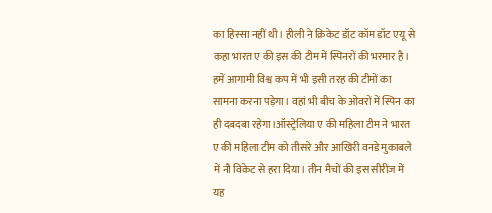का हिस्सा नहीं थी। हीली ने क्रिकेट डॉट कॉम डॉट एयू से कहा भारत ए की इस की टीम में स्पिनरों की भरमार है। हमें आगामी विश्व कप में भी इसी तरह की टीमों का सामना करना पड़ेगा। वहां भी बीच के ओवरों में स्पिन का ही दबदबा रहेगा।ऑस्ट्रेलिया ए की महिला टीम ने भारत ए की महिला टीम को तीसरे और आखिरी वनडे मुकाबले में नौ विकेट से हरा दिया। तीन मैचों की इस सीरीज में यह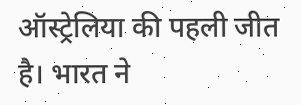ऑस्ट्रेलिया की पहली जीत है। भारत ने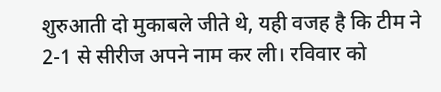शुरुआती दो मुकाबले जीते थे, यही वजह है कि टीम ने 2-1 से सीरीज अपने नाम कर ली। रविवार को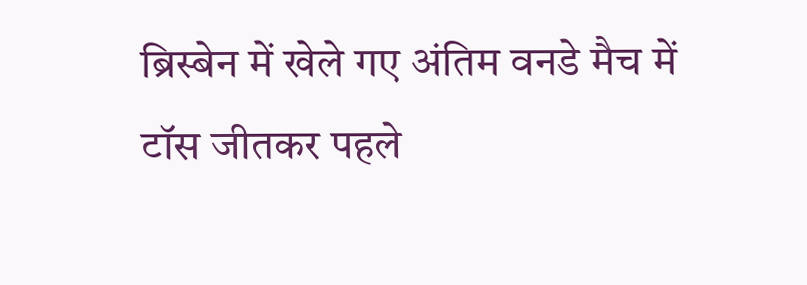ब्रिस्बेन में खेले गए अंतिम वनडे मैच में टॉस जीतकर पहले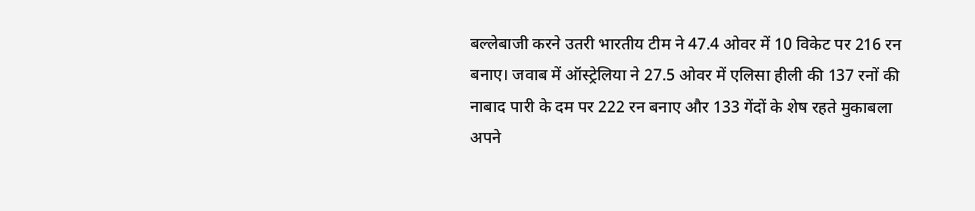बल्लेबाजी करने उतरी भारतीय टीम ने 47.4 ओवर में 10 विकेट पर 216 रन बनाए। जवाब में ऑस्ट्रेलिया ने 27.5 ओवर में एलिसा हीली की 137 रनों की नाबाद पारी के दम पर 222 रन बनाए और 133 गेंदों के शेष रहते मुकाबला अपने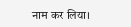नाम कर लिया।